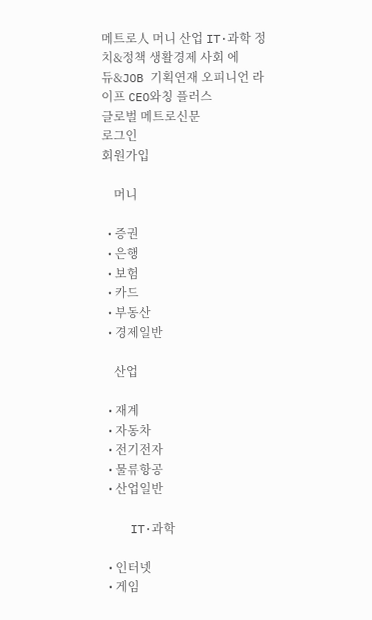메트로人 머니 산업 IT·과학 정치&정책 생활경제 사회 에듀&JOB 기획연재 오피니언 라이프 CEO와칭 플러스
글로벌 메트로신문
로그인
회원가입

    머니

  • 증권
  • 은행
  • 보험
  • 카드
  • 부동산
  • 경제일반

    산업

  • 재계
  • 자동차
  • 전기전자
  • 물류항공
  • 산업일반

    IT·과학

  • 인터넷
  • 게임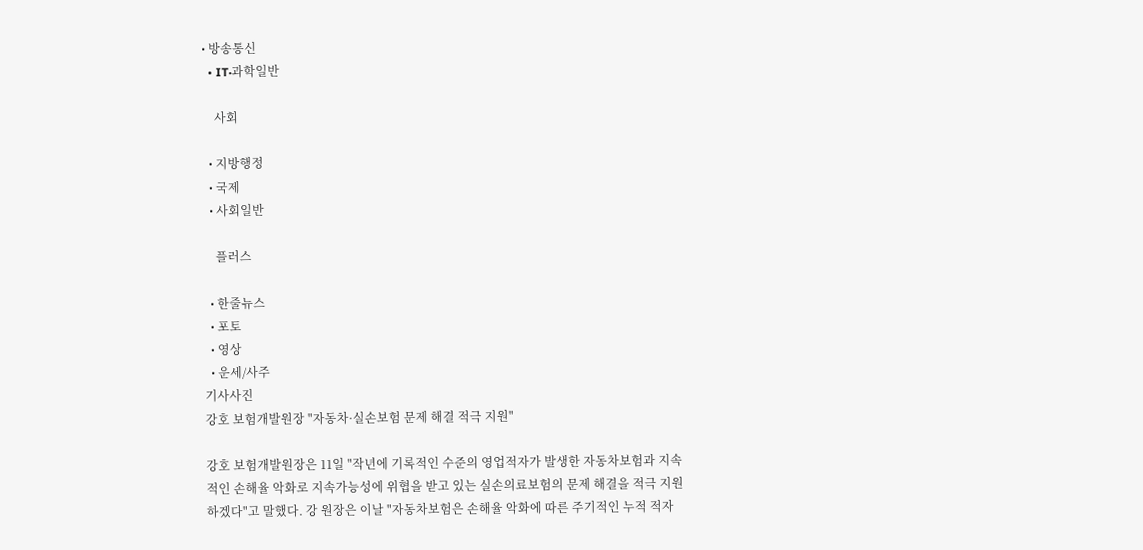• 방송통신
  • IT·과학일반

    사회

  • 지방행정
  • 국제
  • 사회일반

    플러스

  • 한줄뉴스
  • 포토
  • 영상
  • 운세/사주
기사사진
강호 보험개발원장 "자동차·실손보험 문제 해결 적극 지원"

강호 보험개발원장은 11일 "작년에 기록적인 수준의 영업적자가 발생한 자동차보험과 지속적인 손해율 악화로 지속가능성에 위협을 받고 있는 실손의료보험의 문제 해결을 적극 지원하겠다"고 말했다. 강 원장은 이날 "자동차보험은 손해율 악화에 따른 주기적인 누적 적자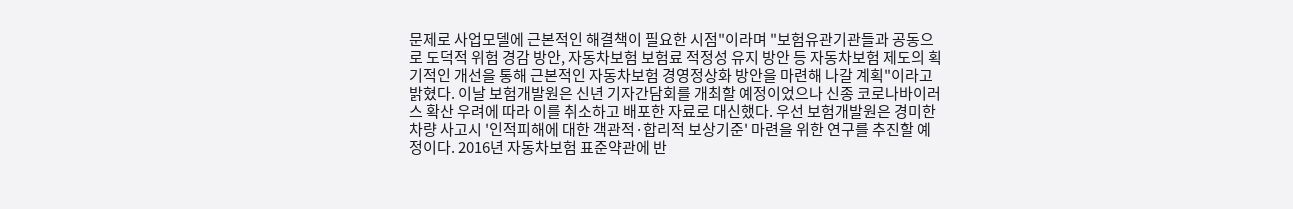문제로 사업모델에 근본적인 해결책이 필요한 시점"이라며 "보험유관기관들과 공동으로 도덕적 위험 경감 방안, 자동차보험 보험료 적정성 유지 방안 등 자동차보험 제도의 획기적인 개선을 통해 근본적인 자동차보험 경영정상화 방안을 마련해 나갈 계획"이라고 밝혔다. 이날 보험개발원은 신년 기자간담회를 개최할 예정이었으나 신종 코로나바이러스 확산 우려에 따라 이를 취소하고 배포한 자료로 대신했다. 우선 보험개발원은 경미한 차량 사고시 '인적피해에 대한 객관적·합리적 보상기준' 마련을 위한 연구를 추진할 예정이다. 2016년 자동차보험 표준약관에 반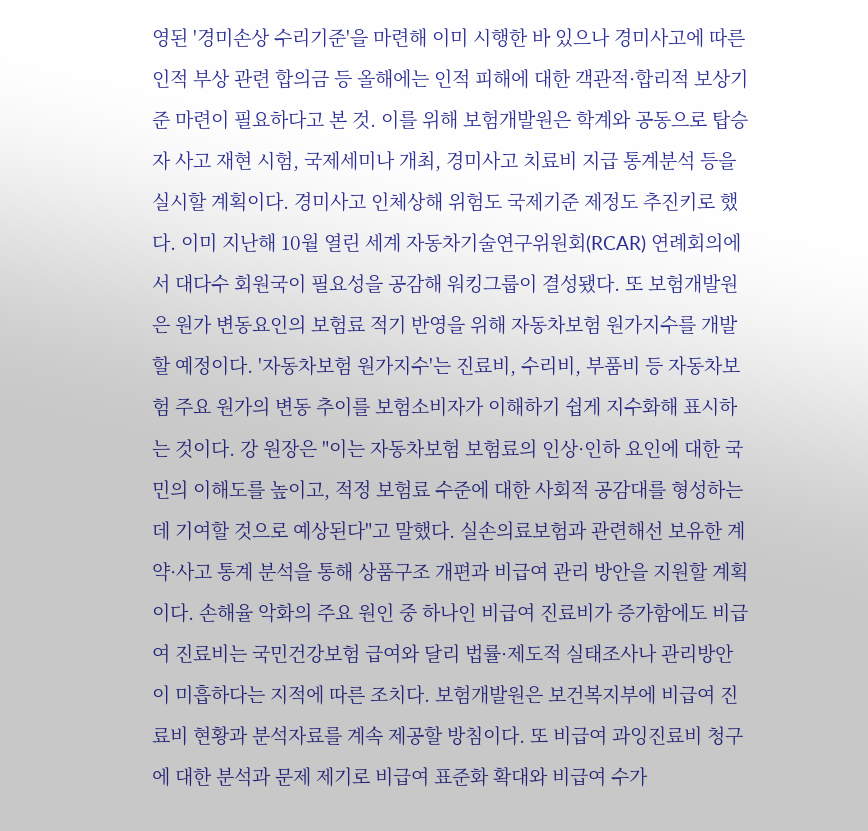영된 '경미손상 수리기준'을 마련해 이미 시행한 바 있으나 경미사고에 따른 인적 부상 관련 합의금 등 올해에는 인적 피해에 대한 객관적·합리적 보상기준 마련이 필요하다고 본 것. 이를 위해 보험개발원은 학계와 공동으로 탑승자 사고 재현 시험, 국제세미나 개최, 경미사고 치료비 지급 통계분석 등을 실시할 계획이다. 경미사고 인체상해 위험도 국제기준 제정도 추진키로 했다. 이미 지난해 10월 열린 세계 자동차기술연구위원회(RCAR) 연례회의에서 대다수 회원국이 필요성을 공감해 워킹그룹이 결성됐다. 또 보험개발원은 원가 변동요인의 보험료 적기 반영을 위해 자동차보험 원가지수를 개발할 예정이다. '자동차보험 원가지수'는 진료비, 수리비, 부품비 등 자동차보험 주요 원가의 변동 추이를 보험소비자가 이해하기 쉽게 지수화해 표시하는 것이다. 강 원장은 "이는 자동차보험 보험료의 인상·인하 요인에 대한 국민의 이해도를 높이고, 적정 보험료 수준에 대한 사회적 공감대를 형성하는데 기여할 것으로 예상된다"고 말했다. 실손의료보험과 관련해선 보유한 계약·사고 통계 분석을 통해 상품구조 개편과 비급여 관리 방안을 지원할 계획이다. 손해율 악화의 주요 원인 중 하나인 비급여 진료비가 증가함에도 비급여 진료비는 국민건강보험 급여와 달리 법률·제도적 실태조사나 관리방안이 미흡하다는 지적에 따른 조치다. 보험개발원은 보건복지부에 비급여 진료비 현황과 분석자료를 계속 제공할 방침이다. 또 비급여 과잉진료비 청구에 대한 분석과 문제 제기로 비급여 표준화 확대와 비급여 수가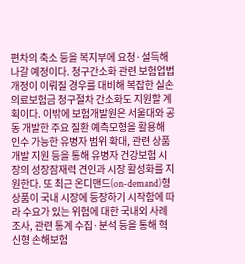편차의 축소 등을 복지부에 요청·설득해 나갈 예정이다. 청구간소화 관련 보험업법 개정이 이뤄질 경우를 대비해 복잡한 실손의료보험금 청구절차 간소화도 지원할 계획이다. 이밖에 보험개발원은 서울대와 공동 개발한 주요 질환 예측모형을 활용해 인수 가능한 유병자 범위 확대, 관련 상품개발 지원 등을 통해 유병자 건강보험 시장의 성장잠재력 견인과 시장 활성화를 지원한다. 또 최근 온디맨드(on-demand)형 상품이 국내 시장에 등장하기 시작함에 따라 수요가 있는 위험에 대한 국내외 사례조사, 관련 통계 수집·분석 등을 통해 혁신형 손해보험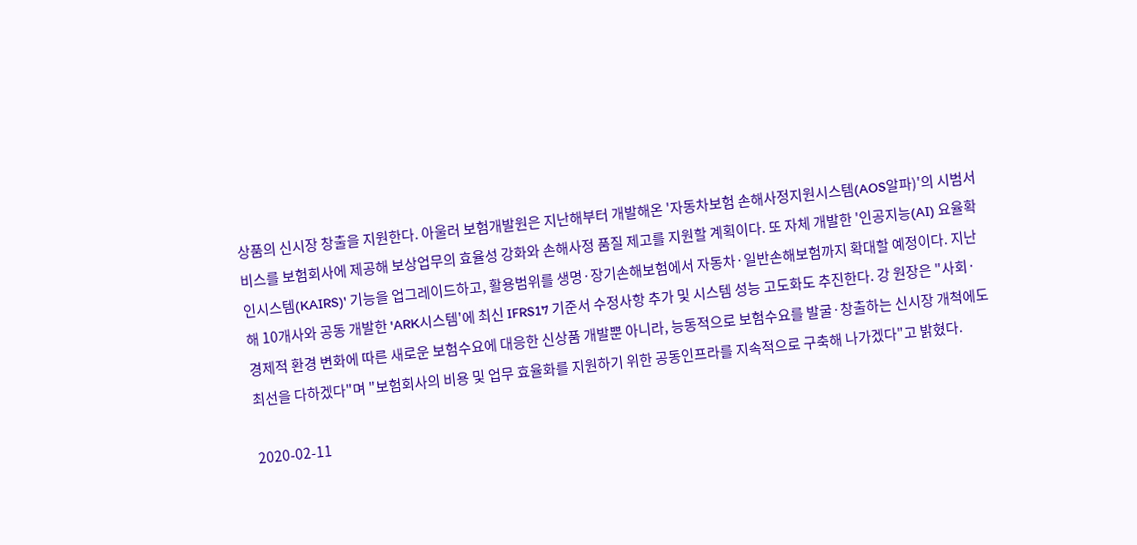상품의 신시장 창출을 지원한다. 아울러 보험개발원은 지난해부터 개발해온 '자동차보험 손해사정지원시스템(AOS알파)'의 시범서비스를 보험회사에 제공해 보상업무의 효율성 강화와 손해사정 품질 제고를 지원할 계획이다. 또 자체 개발한 '인공지능(AI) 요율확인시스템(KAIRS)' 기능을 업그레이드하고, 활용범위를 생명·장기손해보험에서 자동차·일반손해보험까지 확대할 예정이다. 지난해 10개사와 공동 개발한 'ARK시스템'에 최신 IFRS17 기준서 수정사항 추가 및 시스템 성능 고도화도 추진한다. 강 원장은 "사회·경제적 환경 변화에 따른 새로운 보험수요에 대응한 신상품 개발뿐 아니라, 능동적으로 보험수요를 발굴·창출하는 신시장 개척에도 최선을 다하겠다"며 "보험회사의 비용 및 업무 효율화를 지원하기 위한 공동인프라를 지속적으로 구축해 나가겠다"고 밝혔다.

2020-02-11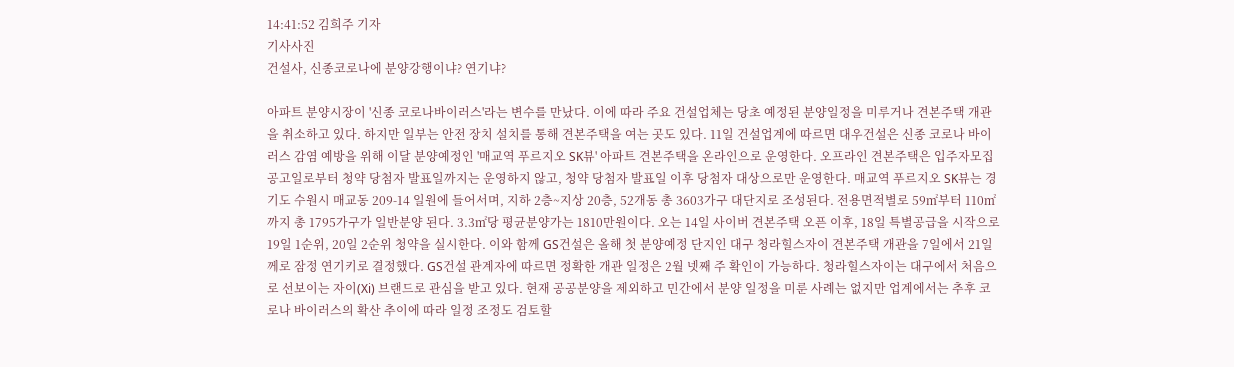14:41:52 김희주 기자
기사사진
건설사, 신종코로나에 분양강행이냐? 연기냐?

아파트 분양시장이 '신종 코로나바이러스'라는 변수를 만났다. 이에 따라 주요 건설업체는 당초 예정된 분양일정을 미루거나 견본주택 개관을 취소하고 있다. 하지만 일부는 안전 장치 설치를 통해 견본주택을 여는 곳도 있다. 11일 건설업계에 따르면 대우건설은 신종 코로나 바이러스 감염 예방을 위해 이달 분양예정인 '매교역 푸르지오 SK뷰' 아파트 견본주택을 온라인으로 운영한다. 오프라인 견본주택은 입주자모집공고일로부터 청약 당첨자 발표일까지는 운영하지 않고, 청약 당첨자 발표일 이후 당첨자 대상으로만 운영한다. 매교역 푸르지오 SK뷰는 경기도 수원시 매교동 209-14 일원에 들어서며, 지하 2층~지상 20층, 52개동 총 3603가구 대단지로 조성된다. 전용면적별로 59㎡부터 110㎡까지 총 1795가구가 일반분양 된다. 3.3㎡당 평균분양가는 1810만원이다. 오는 14일 사이버 견본주택 오픈 이후, 18일 특별공급을 시작으로 19일 1순위, 20일 2순위 청약을 실시한다. 이와 함께 GS건설은 올해 첫 분양예정 단지인 대구 청라힐스자이 견본주택 개관을 7일에서 21일께로 잠정 연기키로 결정했다. GS건설 관계자에 따르면 정확한 개관 일정은 2월 넷째 주 확인이 가능하다. 청라힐스자이는 대구에서 처음으로 선보이는 자이(Xi) 브랜드로 관심을 받고 있다. 현재 공공분양을 제외하고 민간에서 분양 일정을 미룬 사례는 없지만 업계에서는 추후 코로나 바이러스의 확산 추이에 따라 일정 조정도 검토할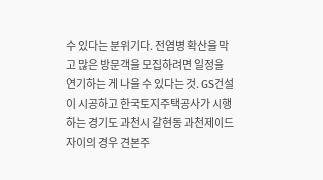수 있다는 분위기다. 전염병 확산을 막고 많은 방문객을 모집하려면 일정을 연기하는 게 나을 수 있다는 것. GS건설이 시공하고 한국토지주택공사가 시행하는 경기도 과천시 갈현동 과천제이드자이의 경우 견본주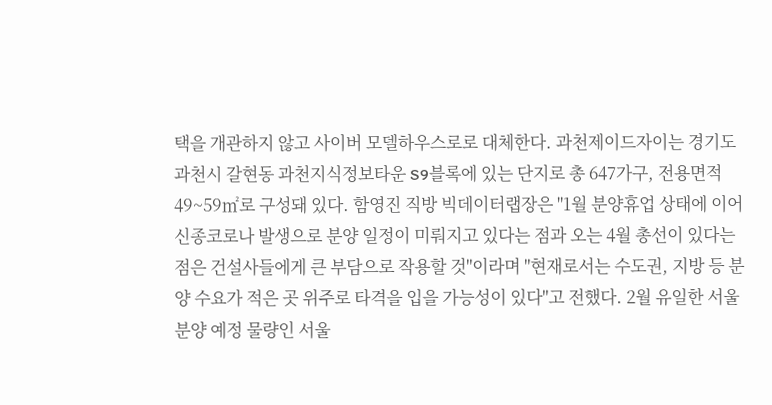택을 개관하지 않고 사이버 모델하우스로로 대체한다. 과천제이드자이는 경기도 과천시 갈현동 과천지식정보타운 S9블록에 있는 단지로 총 647가구, 전용면적 49~59㎡로 구성돼 있다. 함영진 직방 빅데이터랩장은 "1월 분양휴업 상태에 이어 신종코로나 발생으로 분양 일정이 미뤄지고 있다는 점과 오는 4월 총선이 있다는 점은 건설사들에게 큰 부담으로 작용할 것"이라며 "현재로서는 수도권, 지방 등 분양 수요가 적은 곳 위주로 타격을 입을 가능성이 있다"고 전했다. 2월 유일한 서울 분양 예정 물량인 서울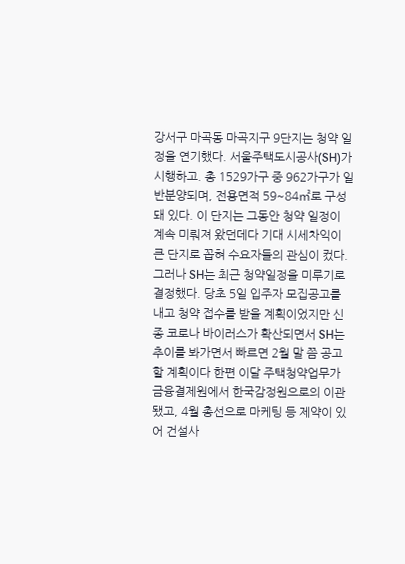강서구 마곡동 마곡지구 9단지는 청약 일정을 연기했다. 서울주택도시공사(SH)가 시행하고. 총 1529가구 중 962가구가 일반분양되며, 전용면적 59~84㎡로 구성돼 있다. 이 단지는 그동안 청약 일정이 계속 미뤄져 왔던데다 기대 시세차익이 큰 단지로 꼽혀 수요자들의 관심이 컸다. 그러나 SH는 최근 청약일정을 미루기로 결정했다. 당초 5일 입주자 모집공고를 내고 청약 접수를 받을 계획이었지만 신종 코로나 바이러스가 확산되면서 SH는 추이를 봐가면서 빠르면 2월 말 쯤 공고할 계획이다 한편 이달 주택청약업무가 금융결제원에서 한국감정원으로의 이관됐고, 4월 총선으로 마케팅 등 제약이 있어 건설사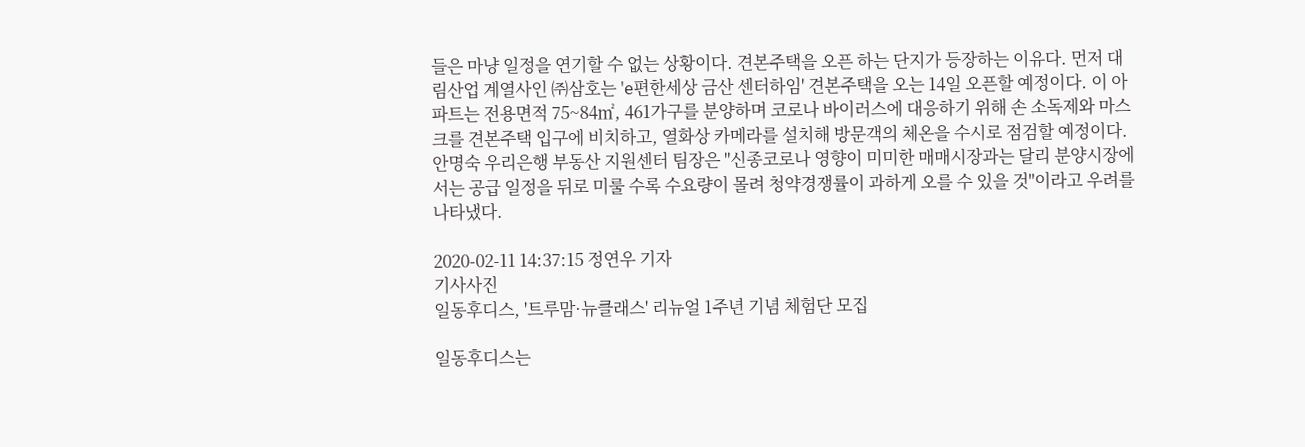들은 마냥 일정을 연기할 수 없는 상황이다. 견본주택을 오픈 하는 단지가 등장하는 이유다. 먼저 대림산업 계열사인 ㈜삼호는 'e편한세상 금산 센터하임' 견본주택을 오는 14일 오픈할 예정이다. 이 아파트는 전용면적 75~84㎡, 461가구를 분양하며 코로나 바이러스에 대응하기 위해 손 소독제와 마스크를 견본주택 입구에 비치하고, 열화상 카메라를 설치해 방문객의 체온을 수시로 점검할 예정이다. 안명숙 우리은행 부동산 지원센터 팀장은 "신종코로나 영향이 미미한 매매시장과는 달리 분양시장에서는 공급 일정을 뒤로 미룰 수록 수요량이 몰려 청약경쟁률이 과하게 오를 수 있을 것"이라고 우려를 나타냈다.

2020-02-11 14:37:15 정연우 기자
기사사진
일동후디스, '트루맘·뉴클래스' 리뉴얼 1주년 기념 체험단 모집

일동후디스는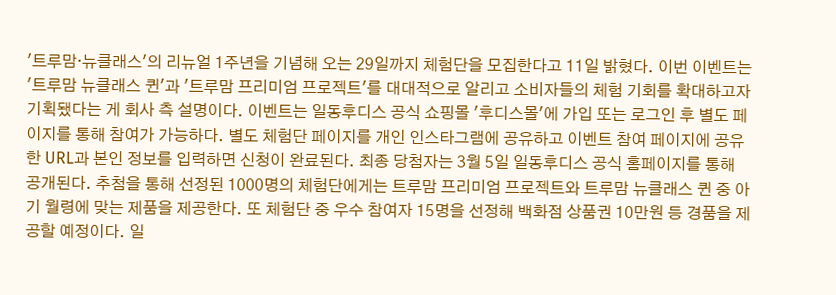'트루맘·뉴클래스'의 리뉴얼 1주년을 기념해 오는 29일까지 체험단을 모집한다고 11일 밝혔다. 이번 이벤트는 '트루맘 뉴클래스 퀸'과 '트루맘 프리미엄 프로젝트'를 대대적으로 알리고 소비자들의 체험 기회를 확대하고자 기획됐다는 게 회사 측 설명이다. 이벤트는 일동후디스 공식 쇼핑몰 '후디스몰'에 가입 또는 로그인 후 별도 페이지를 통해 참여가 가능하다. 별도 체험단 페이지를 개인 인스타그램에 공유하고 이벤트 참여 페이지에 공유한 URL과 본인 정보를 입력하면 신청이 완료된다. 최종 당첨자는 3월 5일 일동후디스 공식 홈페이지를 통해 공개된다. 추첨을 통해 선정된 1000명의 체험단에게는 트루맘 프리미엄 프로젝트와 트루맘 뉴클래스 퀸 중 아기 월령에 맞는 제품을 제공한다. 또 체험단 중 우수 참여자 15명을 선정해 백화점 상품권 10만원 등 경품을 제공할 예정이다. 일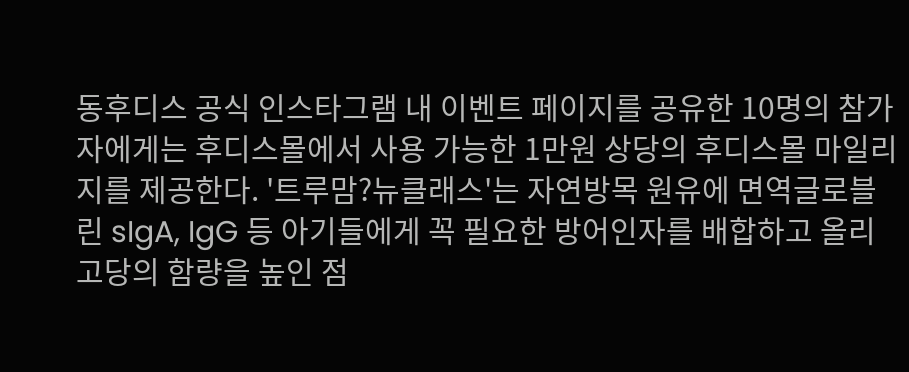동후디스 공식 인스타그램 내 이벤트 페이지를 공유한 10명의 참가자에게는 후디스몰에서 사용 가능한 1만원 상당의 후디스몰 마일리지를 제공한다. '트루맘?뉴클래스'는 자연방목 원유에 면역글로블린 sIgA, IgG 등 아기들에게 꼭 필요한 방어인자를 배합하고 올리고당의 함량을 높인 점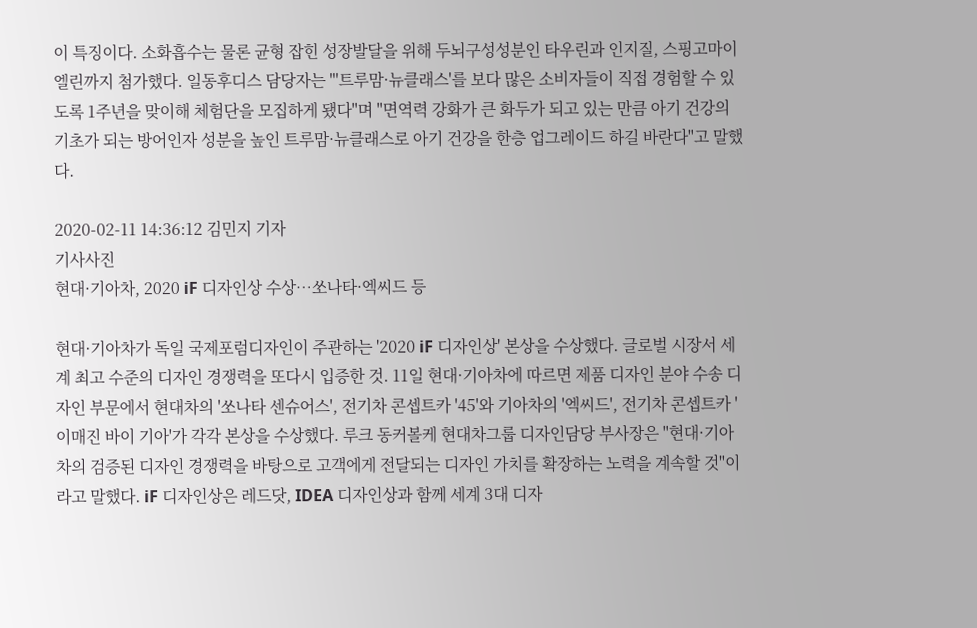이 특징이다. 소화흡수는 물론 균형 잡힌 성장발달을 위해 두뇌구성성분인 타우린과 인지질, 스핑고마이엘린까지 첨가했다. 일동후디스 담당자는 "'트루맘·뉴클래스'를 보다 많은 소비자들이 직접 경험할 수 있도록 1주년을 맞이해 체험단을 모집하게 됐다"며 "면역력 강화가 큰 화두가 되고 있는 만큼 아기 건강의 기초가 되는 방어인자 성분을 높인 트루맘·뉴클래스로 아기 건강을 한층 업그레이드 하길 바란다"고 말했다.

2020-02-11 14:36:12 김민지 기자
기사사진
현대·기아차, 2020 iF 디자인상 수상…쏘나타·엑씨드 등

현대·기아차가 독일 국제포럼디자인이 주관하는 '2020 iF 디자인상' 본상을 수상했다. 글로벌 시장서 세계 최고 수준의 디자인 경쟁력을 또다시 입증한 것. 11일 현대·기아차에 따르면 제품 디자인 분야 수송 디자인 부문에서 현대차의 '쏘나타 센슈어스', 전기차 콘셉트카 '45'와 기아차의 '엑씨드', 전기차 콘셉트카 '이매진 바이 기아'가 각각 본상을 수상했다. 루크 동커볼케 현대차그룹 디자인담당 부사장은 "현대·기아차의 검증된 디자인 경쟁력을 바탕으로 고객에게 전달되는 디자인 가치를 확장하는 노력을 계속할 것"이라고 말했다. iF 디자인상은 레드닷, IDEA 디자인상과 함께 세계 3대 디자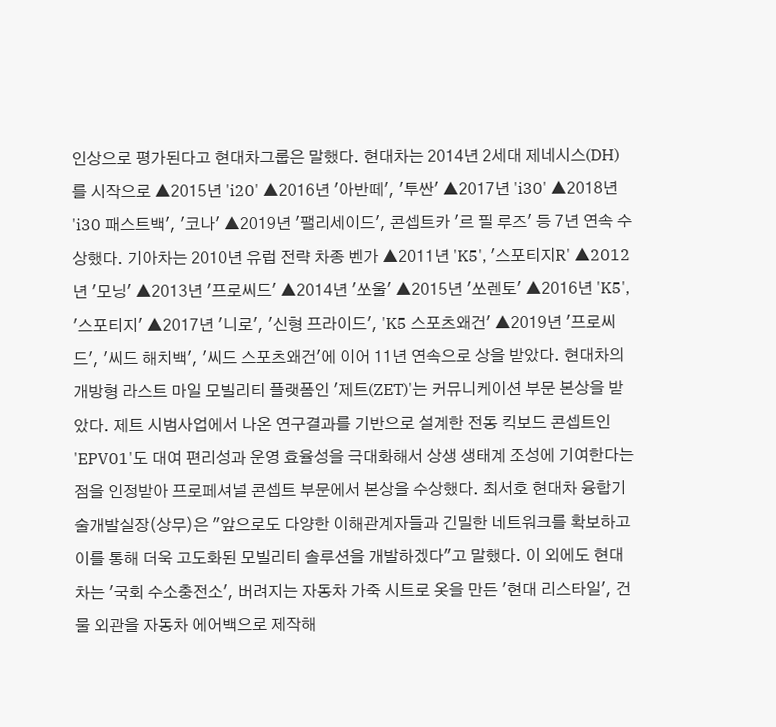인상으로 평가된다고 현대차그룹은 말했다. 현대차는 2014년 2세대 제네시스(DH)를 시작으로 ▲2015년 'i20' ▲2016년 '아반떼', '투싼' ▲2017년 'i30' ▲2018년 'i30 패스트백', '코나' ▲2019년 '팰리세이드', 콘셉트카 '르 필 루즈' 등 7년 연속 수상했다. 기아차는 2010년 유럽 전략 차종 벤가 ▲2011년 'K5', '스포티지R' ▲2012년 '모닝' ▲2013년 '프로씨드' ▲2014년 '쏘울' ▲2015년 '쏘렌토' ▲2016년 'K5', '스포티지' ▲2017년 '니로', '신형 프라이드', 'K5 스포츠왜건' ▲2019년 '프로씨드', '씨드 해치백', '씨드 스포츠왜건'에 이어 11년 연속으로 상을 받았다. 현대차의 개방형 라스트 마일 모빌리티 플랫폼인 '제트(ZET)'는 커뮤니케이션 부문 본상을 받았다. 제트 시범사업에서 나온 연구결과를 기반으로 설계한 전동 킥보드 콘셉트인 'EPV01'도 대여 편리성과 운영 효율성을 극대화해서 상생 생태계 조성에 기여한다는 점을 인정받아 프로페셔널 콘셉트 부문에서 본상을 수상했다. 최서호 현대차 융합기술개발실장(상무)은 "앞으로도 다양한 이해관계자들과 긴밀한 네트워크를 확보하고 이를 통해 더욱 고도화된 모빌리티 솔루션을 개발하겠다"고 말했다. 이 외에도 현대차는 '국회 수소충전소', 버려지는 자동차 가죽 시트로 옷을 만든 '현대 리스타일', 건물 외관을 자동차 에어백으로 제작해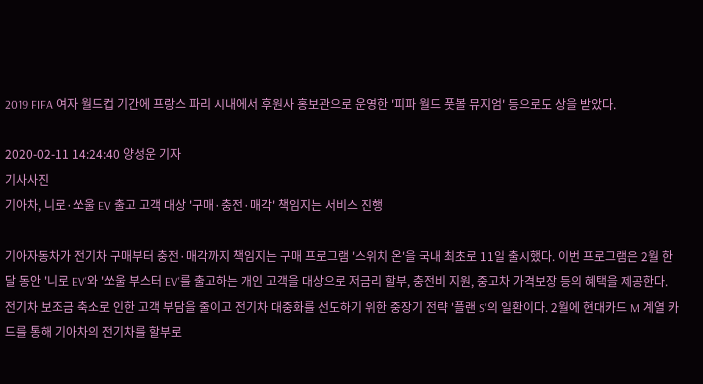2019 FIFA 여자 월드컵 기간에 프랑스 파리 시내에서 후원사 홍보관으로 운영한 '피파 월드 풋볼 뮤지엄' 등으로도 상을 받았다.

2020-02-11 14:24:40 양성운 기자
기사사진
기아차, 니로·쏘울 EV 출고 고객 대상 '구매·충전·매각' 책임지는 서비스 진행

기아자동차가 전기차 구매부터 충전·매각까지 책임지는 구매 프로그램 '스위치 온'을 국내 최초로 11일 출시했다. 이번 프로그램은 2월 한 달 동안 '니로 EV'와 '쏘울 부스터 EV'를 출고하는 개인 고객을 대상으로 저금리 할부, 충전비 지원, 중고차 가격보장 등의 혜택을 제공한다. 전기차 보조금 축소로 인한 고객 부담을 줄이고 전기차 대중화를 선도하기 위한 중장기 전략 '플랜 S'의 일환이다. 2월에 현대카드 M 계열 카드를 통해 기아차의 전기차를 할부로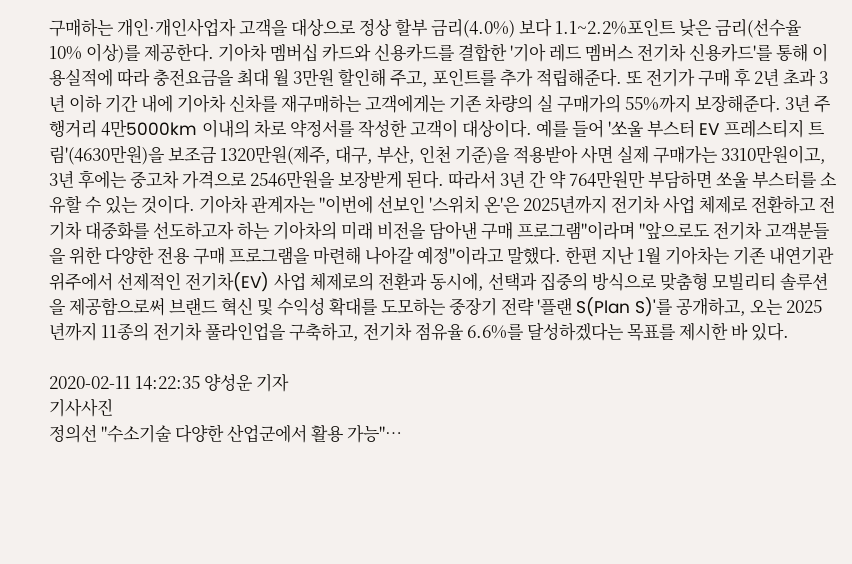구매하는 개인·개인사업자 고객을 대상으로 정상 할부 금리(4.0%) 보다 1.1~2.2%포인트 낮은 금리(선수율 10% 이상)를 제공한다. 기아차 멤버십 카드와 신용카드를 결합한 '기아 레드 멤버스 전기차 신용카드'를 통해 이용실적에 따라 충전요금을 최대 월 3만원 할인해 주고, 포인트를 추가 적립해준다. 또 전기가 구매 후 2년 초과 3년 이하 기간 내에 기아차 신차를 재구매하는 고객에게는 기존 차량의 실 구매가의 55%까지 보장해준다. 3년 주행거리 4만5000km 이내의 차로 약정서를 작성한 고객이 대상이다. 예를 들어 '쏘울 부스터 EV 프레스티지 트림'(4630만원)을 보조금 1320만원(제주, 대구, 부산, 인천 기준)을 적용받아 사면 실제 구매가는 3310만원이고, 3년 후에는 중고차 가격으로 2546만원을 보장받게 된다. 따라서 3년 간 약 764만원만 부담하면 쏘울 부스터를 소유할 수 있는 것이다. 기아차 관계자는 "이번에 선보인 '스위치 온'은 2025년까지 전기차 사업 체제로 전환하고 전기차 대중화를 선도하고자 하는 기아차의 미래 비전을 담아낸 구매 프로그램"이라며 "앞으로도 전기차 고객분들을 위한 다양한 전용 구매 프로그램을 마련해 나아갈 예정"이라고 말했다. 한편 지난 1월 기아차는 기존 내연기관 위주에서 선제적인 전기차(EV) 사업 체제로의 전환과 동시에, 선택과 집중의 방식으로 맞춤형 모빌리티 솔루션을 제공함으로써 브랜드 혁신 및 수익성 확대를 도모하는 중장기 전략 '플랜 S(Plan S)'를 공개하고, 오는 2025년까지 11종의 전기차 풀라인업을 구축하고, 전기차 점유율 6.6%를 달성하겠다는 목표를 제시한 바 있다.

2020-02-11 14:22:35 양성운 기자
기사사진
정의선 "수소기술 다양한 산업군에서 활용 가능"…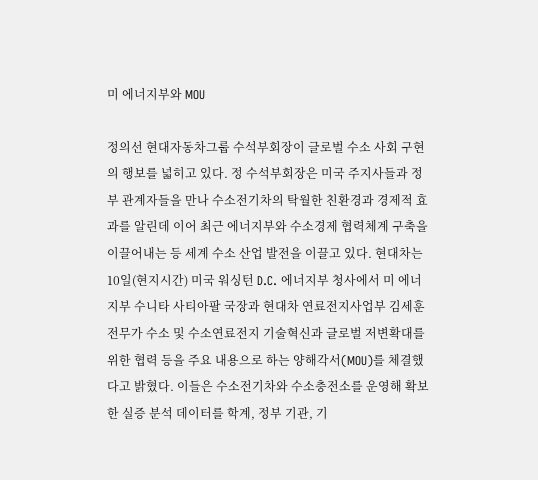미 에너지부와 MOU

정의선 현대자동차그룹 수석부회장이 글로벌 수소 사회 구현의 행보를 넓히고 있다. 정 수석부회장은 미국 주지사들과 정부 관계자들을 만나 수소전기차의 탁월한 친환경과 경제적 효과를 알린데 이어 최근 에너지부와 수소경제 협력체계 구축을 이끌어내는 등 세계 수소 산업 발전을 이끌고 있다. 현대차는 10일(현지시간) 미국 워싱턴 D.C. 에너지부 청사에서 미 에너지부 수니타 사티아팔 국장과 현대차 연료전지사업부 김세훈 전무가 수소 및 수소연료전지 기술혁신과 글로벌 저변확대를 위한 협력 등을 주요 내용으로 하는 양해각서(MOU)를 체결했다고 밝혔다. 이들은 수소전기차와 수소충전소를 운영해 확보한 실증 분석 데이터를 학계, 정부 기관, 기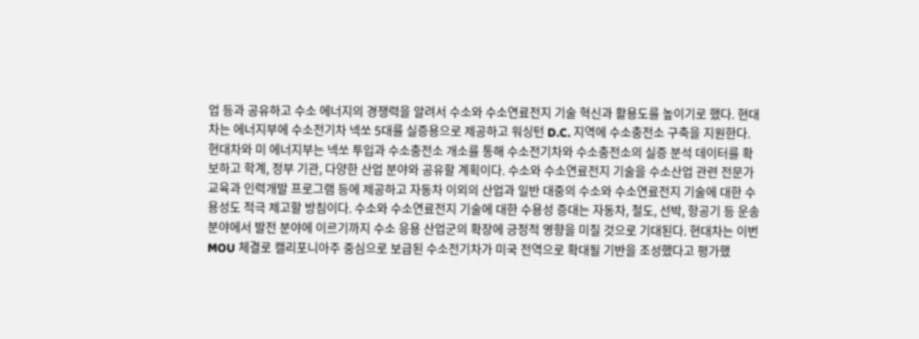업 등과 공유하고 수소 에너지의 경쟁력을 알려서 수소와 수소연료전지 기술 혁신과 활용도를 높이기로 했다. 현대차는 에너지부에 수소전기차 넥쏘 5대를 실증용으로 제공하고 워싱턴 D.C. 지역에 수소충전소 구축을 지원한다. 현대차와 미 에너지부는 넥쏘 투입과 수소충전소 개소를 통해 수소전기차와 수소충전소의 실증 분석 데이터를 확보하고 학계, 정부 기관, 다양한 산업 분야와 공유할 계획이다. 수소와 수소연료전지 기술을 수소산업 관련 전문가 교육과 인력개발 프로그램 등에 제공하고 자동차 이외의 산업과 일반 대중의 수소와 수소연료전지 기술에 대한 수용성도 적극 제고할 방침이다. 수소와 수소연료전지 기술에 대한 수용성 증대는 자동차, 철도, 선박, 항공기 등 운송 분야에서 발전 분야에 이르기까지 수소 응용 산업군의 확장에 긍정적 영향을 미칠 것으로 기대된다. 현대차는 이번 MOU 체결로 캘리포니아주 중심으로 보급된 수소전기차가 미국 전역으로 확대될 기반을 조성했다고 평가했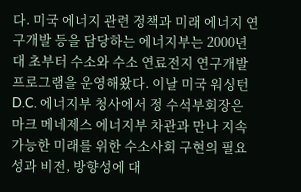다. 미국 에너지 관련 정책과 미래 에너지 연구개발 등을 담당하는 에너지부는 2000년대 초부터 수소와 수소 연료전지 연구개발 프로그램을 운영해왔다. 이날 미국 워싱턴 D.C. 에너지부 청사에서 정 수석부회장은 마크 메네제스 에너지부 차관과 만나 지속 가능한 미래를 위한 수소사회 구현의 필요성과 비전, 방향성에 대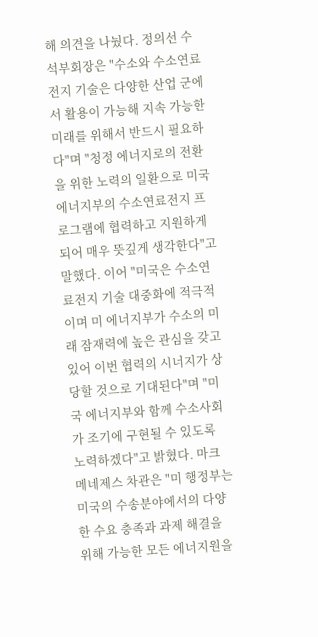해 의견을 나눴다. 정의선 수석부회장은 "수소와 수소연료전지 기술은 다양한 산업 군에서 활용이 가능해 지속 가능한 미래를 위해서 반드시 필요하다"며 "청정 에너지로의 전환을 위한 노력의 일환으로 미국 에너지부의 수소연료전지 프로그램에 협력하고 지원하게 되어 매우 뜻깊게 생각한다"고 말했다. 이어 "미국은 수소연료전지 기술 대중화에 적극적이며 미 에너지부가 수소의 미래 잠재력에 높은 관심을 갖고 있어 이번 협력의 시너지가 상당할 것으로 기대된다"며 "미국 에너지부와 함께 수소사회가 조기에 구현될 수 있도록 노력하겠다"고 밝혔다. 마크 메네제스 차관은 "미 행정부는 미국의 수송분야에서의 다양한 수요 충족과 과제 해결을 위해 가능한 모든 에너지원을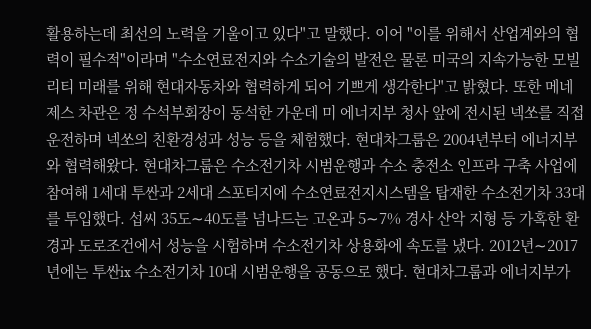활용하는데 최선의 노력을 기울이고 있다"고 말했다. 이어 "이를 위해서 산업계와의 협력이 필수적"이라며 "수소연료전지와 수소기술의 발전은 물론 미국의 지속가능한 모빌리티 미래를 위해 현대자동차와 협력하게 되어 기쁘게 생각한다"고 밝혔다. 또한 메네제스 차관은 정 수석부회장이 동석한 가운데 미 에너지부 청사 앞에 전시된 넥쏘를 직접 운전하며 넥쏘의 친환경성과 성능 등을 체험했다. 현대차그룹은 2004년부터 에너지부와 협력해왔다. 현대차그룹은 수소전기차 시범운행과 수소 충전소 인프라 구축 사업에 참여해 1세대 투싼과 2세대 스포티지에 수소연료전지시스템을 탑재한 수소전기차 33대를 투입했다. 섭씨 35도∼40도를 넘나드는 고온과 5∼7% 경사 산악 지형 등 가혹한 환경과 도로조건에서 성능을 시험하며 수소전기차 상용화에 속도를 냈다. 2012년∼2017년에는 투싼ix 수소전기차 10대 시범운행을 공동으로 했다. 현대차그룹과 에너지부가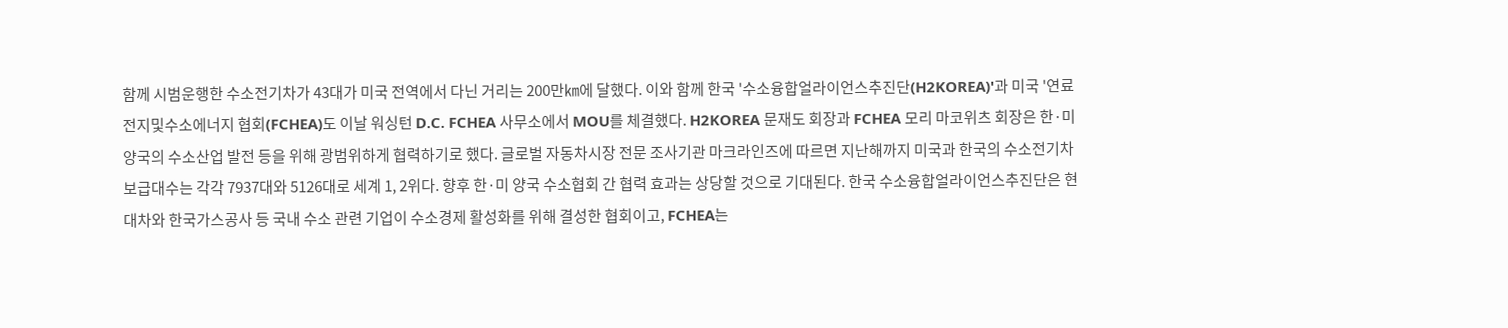함께 시범운행한 수소전기차가 43대가 미국 전역에서 다닌 거리는 200만㎞에 달했다. 이와 함께 한국 '수소융합얼라이언스추진단(H2KOREA)'과 미국 '연료전지및수소에너지 협회(FCHEA)도 이날 워싱턴 D.C. FCHEA 사무소에서 MOU를 체결했다. H2KOREA 문재도 회장과 FCHEA 모리 마코위츠 회장은 한·미 양국의 수소산업 발전 등을 위해 광범위하게 협력하기로 했다. 글로벌 자동차시장 전문 조사기관 마크라인즈에 따르면 지난해까지 미국과 한국의 수소전기차 보급대수는 각각 7937대와 5126대로 세계 1, 2위다. 향후 한·미 양국 수소협회 간 협력 효과는 상당할 것으로 기대된다. 한국 수소융합얼라이언스추진단은 현대차와 한국가스공사 등 국내 수소 관련 기업이 수소경제 활성화를 위해 결성한 협회이고, FCHEA는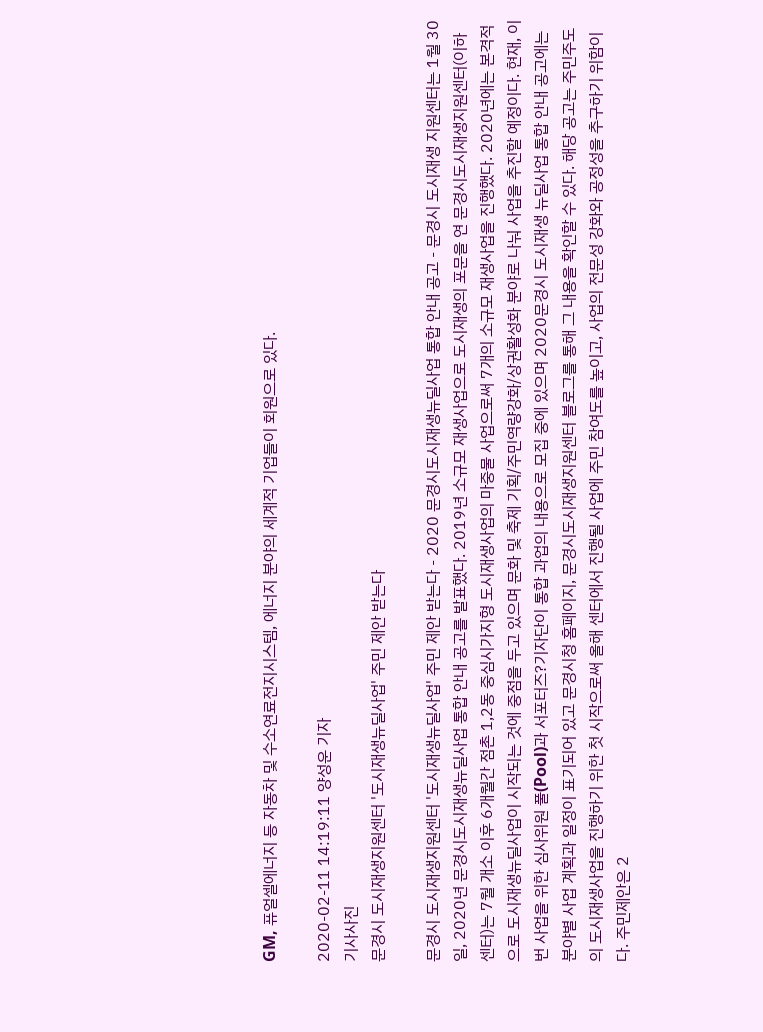GM, 퓨얼셀에너지 등 자동차 및 수소연료전지시스템, 에너지 분야의 세계적 기업들이 회원으로 있다.

2020-02-11 14:19:11 양성운 기자
기사사진
문경시 도시재생지원센터 '도시재생뉴딜사업' 주민 제안 받는다

문경시 도시재생지원센터 '도시재생뉴딜사업' 주민 제안 받는다 - 2020 문경시도시재생뉴딜사업 통합 안내 공고 - 문경시 도시재생 지원센터는 1월 30일, 2020년 문경시도시재생뉴딜사업 통합 안내 공고를 발표했다. 2019년 소규모 재생사업으로 도시재생의 포문을 연 문경시도시재생지원센터(이하 센터)는 7월 개소 이후 6개월간 점촌 1,2동 중심시가지형 도시재생사업의 마중물 사업으로써 7개의 소규모 재생사업을 진행했다. 2020년에는 본격적으로 도시재생뉴딜사업이 시작되는 것에 중점을 두고 있으며 문화 및 축제 기획/주민역량강화/상권활성화 분야로 나눠 사업을 추진할 예정이다. 현재, 이번 사업을 위한 심사위원 풀(Pool)과 서포터즈?기자단이 통합 과업의 내용으로 모집 중에 있으며 2020문경시 도시재생 뉴딜사업 통합 안내 공고에는 분야별 사업 계획과 일정이 표기되어 있고 문경시청 홈페이지, 문경시도시재생지원센터 블로그를 통해 그 내용을 확인할 수 있다. 해당 공고는 주민주도의 도시재생사업을 진행하기 위한 첫 시작으로써 올해 센터에서 진행될 사업에 주민 참여도를 높이고, 사업의 전문성 강화와 공정성을 추구하기 위함이다. 주민제안은 2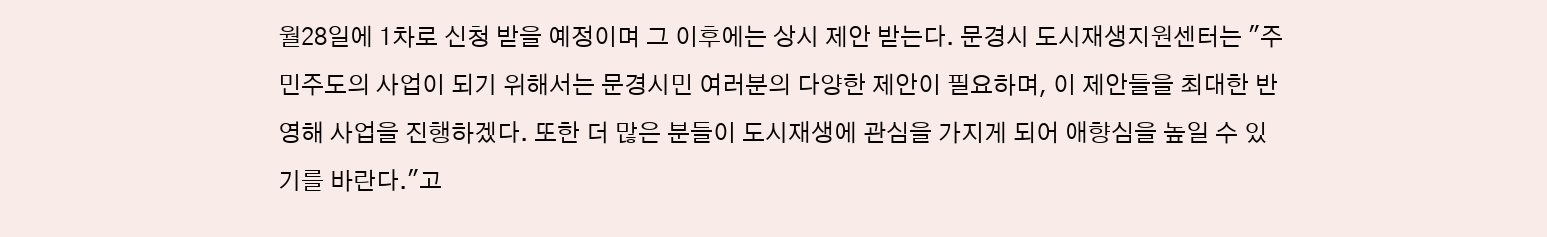월28일에 1차로 신청 받을 예정이며 그 이후에는 상시 제안 받는다. 문경시 도시재생지원센터는 "주민주도의 사업이 되기 위해서는 문경시민 여러분의 다양한 제안이 필요하며, 이 제안들을 최대한 반영해 사업을 진행하겠다. 또한 더 많은 분들이 도시재생에 관심을 가지게 되어 애향심을 높일 수 있기를 바란다."고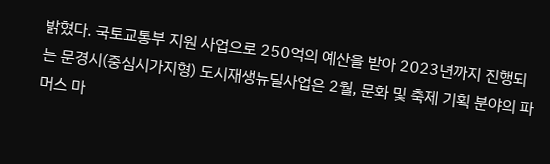밝혔다. 국토교통부 지원 사업으로 250억의 예산을 받아 2023년까지 진행되는 문경시(중심시가지형) 도시재생뉴딜사업은 2월, 문화 및 축제 기획 분야의 파머스 마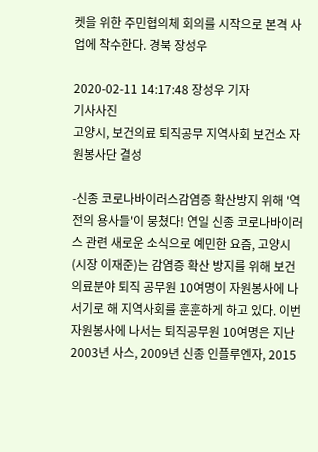켓을 위한 주민협의체 회의를 시작으로 본격 사업에 착수한다. 경북 장성우

2020-02-11 14:17:48 장성우 기자
기사사진
고양시, 보건의료 퇴직공무 지역사회 보건소 자원봉사단 결성

-신종 코로나바이러스감염증 확산방지 위해 '역전의 용사들'이 뭉쳤다! 연일 신종 코로나바이러스 관련 새로운 소식으로 예민한 요즘, 고양시(시장 이재준)는 감염증 확산 방지를 위해 보건의료분야 퇴직 공무원 10여명이 자원봉사에 나서기로 해 지역사회를 훈훈하게 하고 있다. 이번 자원봉사에 나서는 퇴직공무원 10여명은 지난 2003년 사스, 2009년 신종 인플루엔자, 2015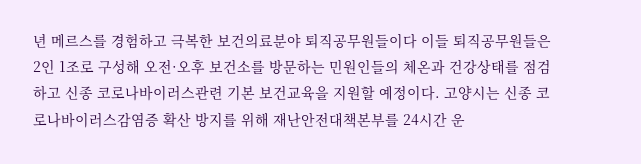년 메르스를 경험하고 극복한 보건의료분야 퇴직공무원들이다 이들 퇴직공무원들은 2인 1조로 구성해 오전·오후 보건소를 방문하는 민원인들의 체온과 건강상태를 점검하고 신종 코로나바이러스관련 기본 보건교육을 지원할 예정이다. 고양시는 신종 코로나바이러스감염증 확산 방지를 위해 재난안전대책본부를 24시간 운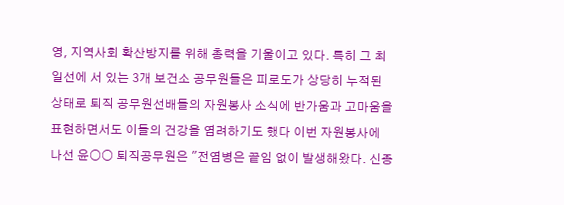영, 지역사회 확산방지를 위해 총력을 기울이고 있다. 특히 그 최 일선에 서 있는 3개 보건소 공무원들은 피로도가 상당히 누적된 상태로 퇴직 공무원선배들의 자원봉사 소식에 반가움과 고마움을 표현하면서도 이들의 건강을 염려하기도 했다 이번 자원봉사에 나선 윤○○ 퇴직공무원은 "전염병은 끝임 없이 발생해왔다. 신종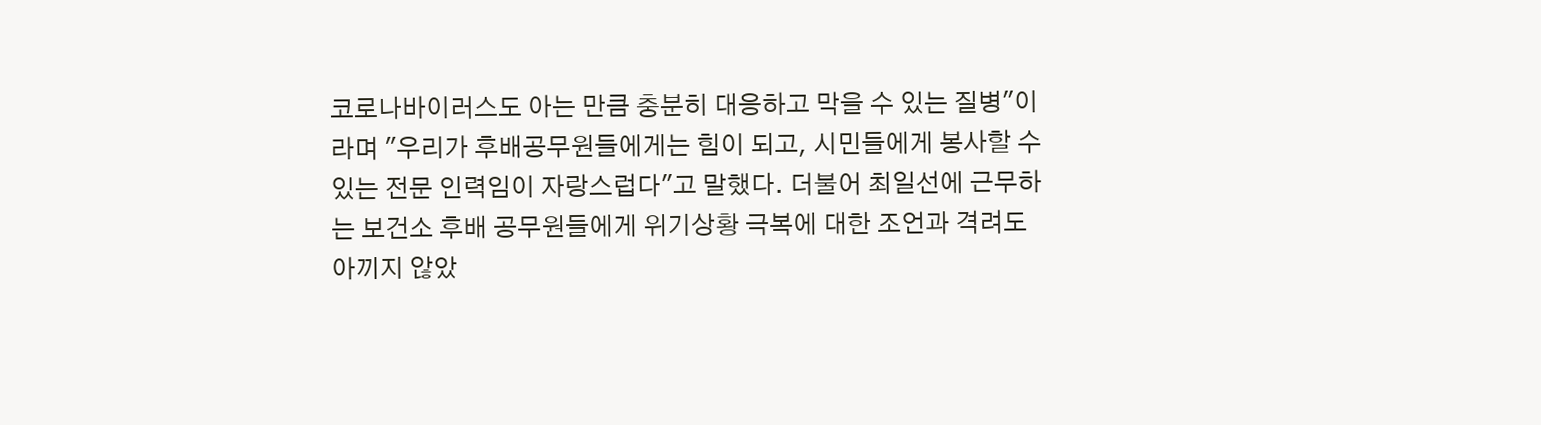코로나바이러스도 아는 만큼 충분히 대응하고 막을 수 있는 질병"이라며 "우리가 후배공무원들에게는 힘이 되고, 시민들에게 봉사할 수 있는 전문 인력임이 자랑스럽다"고 말했다. 더불어 최일선에 근무하는 보건소 후배 공무원들에게 위기상황 극복에 대한 조언과 격려도 아끼지 않았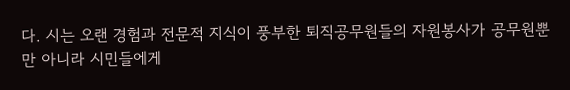다. 시는 오랜 경험과 전문적 지식이 풍부한 퇴직공무원들의 자원봉사가 공무원뿐만 아니라 시민들에게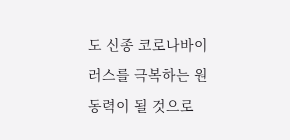도 신종 코로나바이러스를 극복하는 원동력이 될 것으로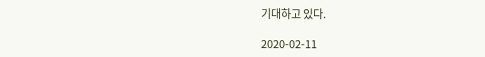기대하고 있다.

2020-02-11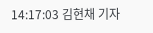14:17:03 김현채 기자